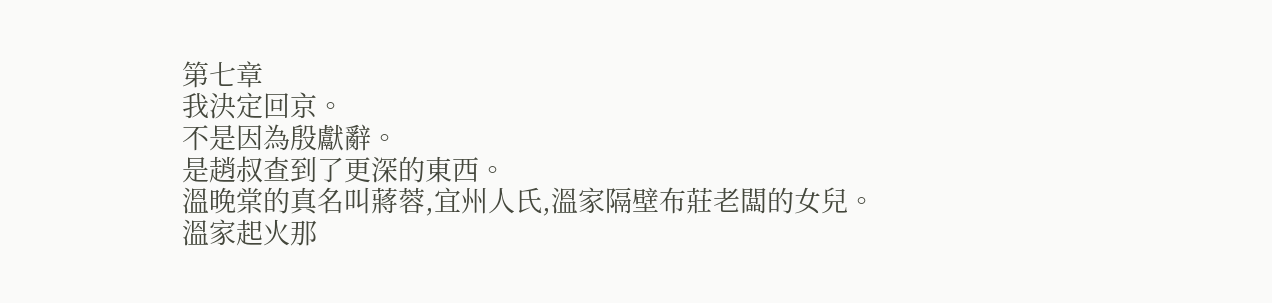第七章
我決定回京。
不是因為殷獻辭。
是趙叔查到了更深的東西。
溫晚棠的真名叫蔣蓉,宜州人氏,溫家隔壁布莊老闆的女兒。
溫家起火那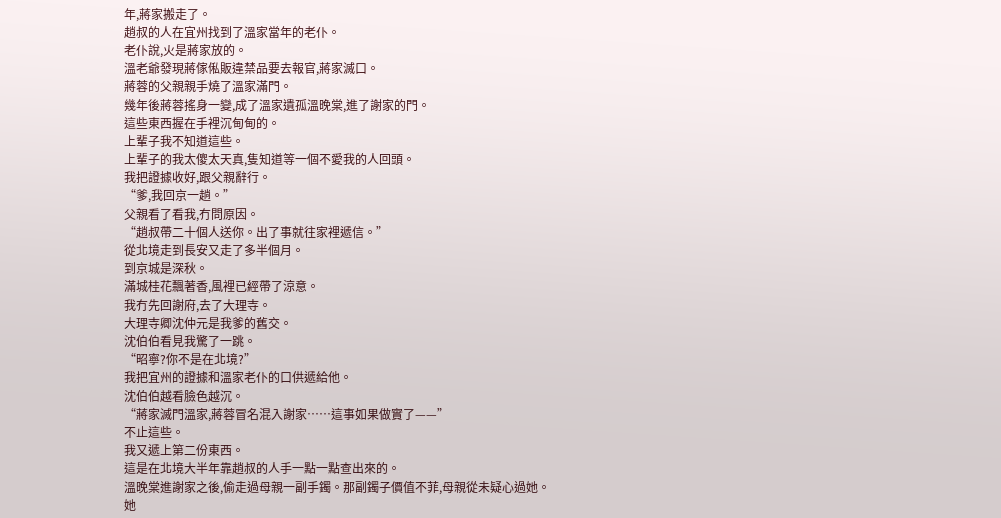年,蔣家搬走了。
趙叔的人在宜州找到了溫家當年的老仆。
老仆說,火是蔣家放的。
溫老爺發現蔣傢俬販違禁品要去報官,蔣家滅口。
蔣蓉的父親親手燒了溫家滿門。
幾年後蔣蓉搖身一變,成了溫家遺孤溫晚棠,進了謝家的門。
這些東西握在手裡沉甸甸的。
上輩子我不知道這些。
上輩子的我太傻太天真,隻知道等一個不愛我的人回頭。
我把證據收好,跟父親辭行。
“爹,我回京一趟。”
父親看了看我,冇問原因。
“趙叔帶二十個人送你。出了事就往家裡遞信。”
從北境走到長安又走了多半個月。
到京城是深秋。
滿城桂花飄著香,風裡已經帶了涼意。
我冇先回謝府,去了大理寺。
大理寺卿沈仲元是我爹的舊交。
沈伯伯看見我驚了一跳。
“昭寧?你不是在北境?”
我把宜州的證據和溫家老仆的口供遞給他。
沈伯伯越看臉色越沉。
“蔣家滅門溫家,蔣蓉冒名混入謝家……這事如果做實了——”
不止這些。
我又遞上第二份東西。
這是在北境大半年靠趙叔的人手一點一點查出來的。
溫晚棠進謝家之後,偷走過母親一副手鐲。那副鐲子價值不菲,母親從未疑心過她。
她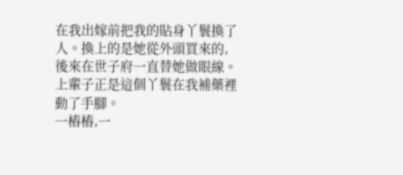在我出嫁前把我的貼身丫鬟換了人。換上的是她從外頭買來的,後來在世子府一直替她做眼線。
上輩子正是這個丫鬟在我補藥裡動了手腳。
一樁樁,一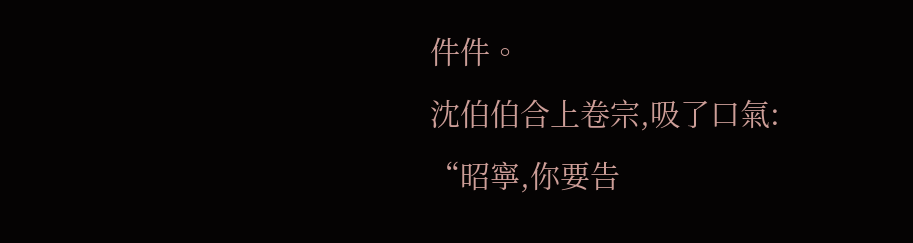件件。
沈伯伯合上卷宗,吸了口氣:
“昭寧,你要告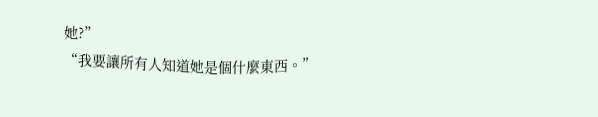她?”
“我要讓所有人知道她是個什麼東西。”